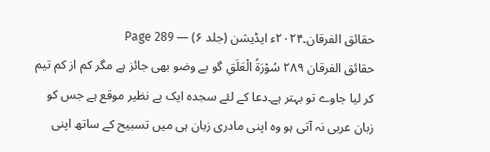حقائق الفرقان۔۲۰۲۴ء ایڈیشن (جلد ۶) — Page 289
حقائق الفرقان ۲۸۹ سُوْرَةُ الْعَلَقِ گو بے وضو بھی جائز ہے مگر کم از کم تیم کر لیا جاوے تو بہتر ہے۔دعا کے لئے سجدہ ایک بے نظیر موقع ہے جس کو زبان عربی نہ آتی ہو وہ اپنی مادری زبان ہی میں تسبیح کے ساتھ اپنی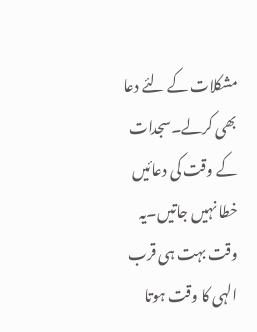مشکلات کے لئے دعا بھی کرلے۔سجدات کے وقت کی دعائیں خطا نہیں جاتیں۔یہ وقت بہت ہی قرب الہی کا وقت ہوتا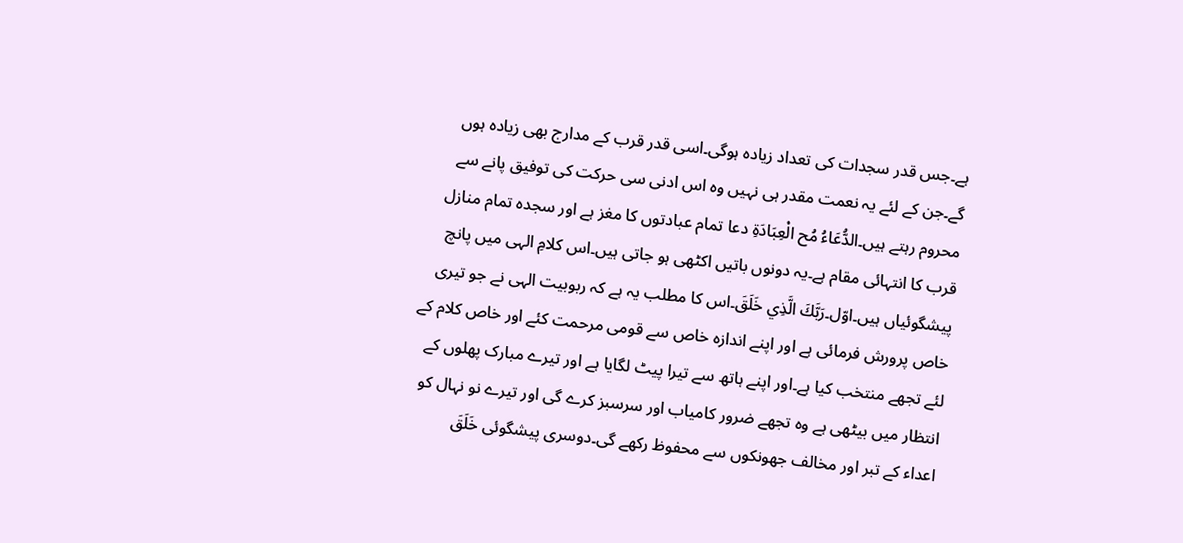ہے۔جس قدر سجدات کی تعداد زیادہ ہوگی۔اسی قدر قرب کے مدارج بھی زیادہ ہوں گے۔جن کے لئے یہ نعمت مقدر ہی نہیں وہ اس ادنی سی حرکت کی توفیق پانے سے محروم رہتے ہیں۔الدُّعَاءُ مُح الْعِبَادَةِ دعا تمام عبادتوں کا مغز ہے اور سجدہ تمام منازل قرب کا انتہائی مقام ہے۔یہ دونوں باتیں اکٹھی ہو جاتی ہیں۔اس کلامِ الہی میں پانچ پیشگوئیاں ہیں۔اوّل۔رَبَّكَ الَّذِي خَلَقَ۔اس کا مطلب یہ ہے کہ ربوبیت الہی نے جو تیری خاص پرورش فرمائی ہے اور اپنے اندازہ خاص سے قومی مرحمت کئے اور خاص کلام کے لئے تجھے منتخب کیا ہے۔اور اپنے ہاتھ سے تیرا پیٹ لگایا ہے اور تیرے مبارک پھلوں کے انتظار میں بیٹھی ہے وہ تجھے ضرور کامیاب اور سرسبز کرے گی اور تیرے نو نہال کو اعداء کے تبر اور مخالف جھونکوں سے محفوظ رکھے گی۔دوسری پیشگوئی خَلَقَ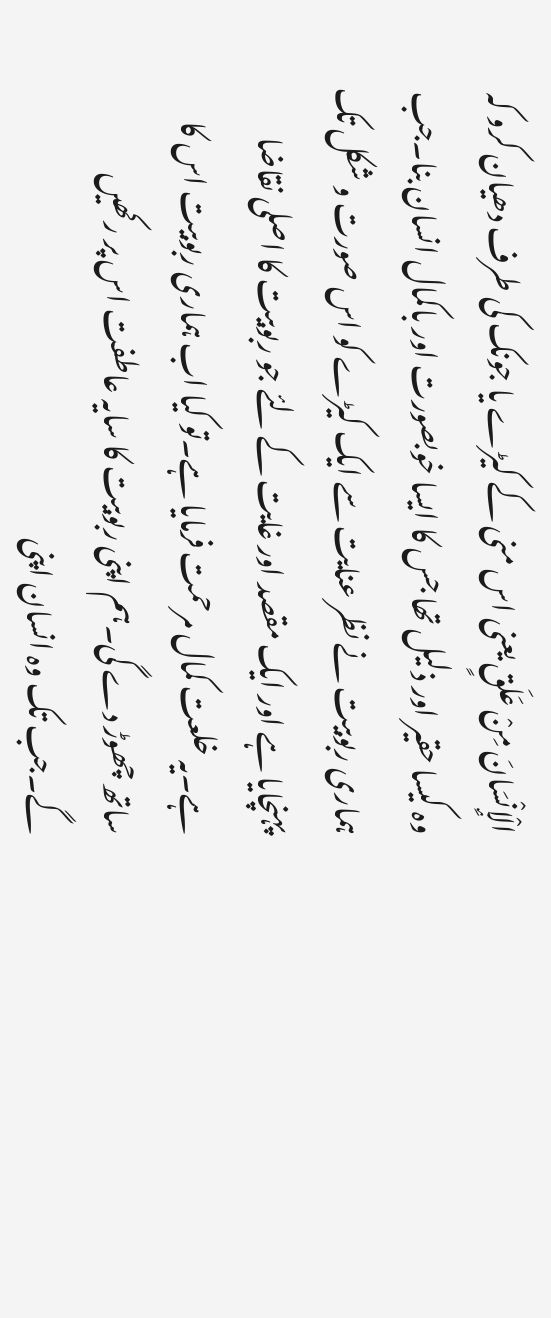الْإِنْسَانَ مِنْ عَلَقٍ یعنی اس منی کے کیڑے یا جونک کی طرف دھیان کرو کہ وہ کیسا حقیر اور ذلیل تھا جس کا ایسا خوبصورت اور باکمال انسان بنا۔جب ہماری ربوبیت نے نظر عنایت سے ایک کیڑے کو اس صورت و شکل تک پہنچایا ہے اور ایک مقصد اور غایت کے لئے جو ربوبیت کا اصلی نقاضا ہے۔یہ خلعت کمال مرحمت فرمایا ہے۔تو کیا اب ہماری ربوبیت اس کا ساتھ چھوڑ دے گی۔ہم اپنی ربوبیت کا سایہ عاطفت اس پر رکھیں گے۔جب تک وہ انسان اپنی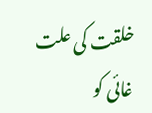خلقت کی علت غائی کو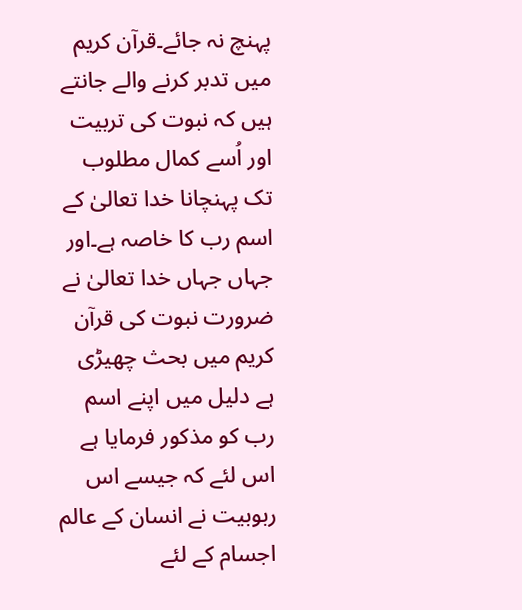پہنچ نہ جائے۔قرآن کریم میں تدبر کرنے والے جانتے ہیں کہ نبوت کی تربیت اور اُسے کمال مطلوب تک پہنچانا خدا تعالیٰ کے اسم رب کا خاصہ ہے۔اور جہاں جہاں خدا تعالیٰ نے ضرورت نبوت کی قرآن کریم میں بحث چھیڑی ہے دلیل میں اپنے اسم رب کو مذکور فرمایا ہے اس لئے کہ جیسے اس ربوبیت نے انسان کے عالم اجسام کے لئے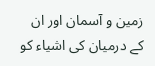زمین و آسمان اور ان کے درمیان کی اشیاء کو